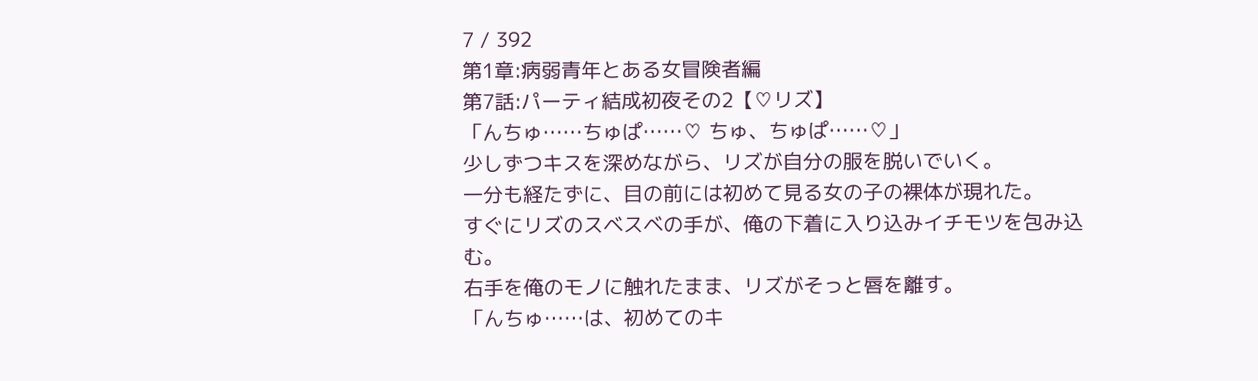7 / 392
第1章:病弱青年とある女冒険者編
第7話:パーティ結成初夜その2【♡リズ】
「んちゅ……ちゅぱ……♡ ちゅ、ちゅぱ……♡」
少しずつキスを深めながら、リズが自分の服を脱いでいく。
一分も経たずに、目の前には初めて見る女の子の裸体が現れた。
すぐにリズのスベスベの手が、俺の下着に入り込みイチモツを包み込む。
右手を俺のモノに触れたまま、リズがそっと唇を離す。
「んちゅ……は、初めてのキ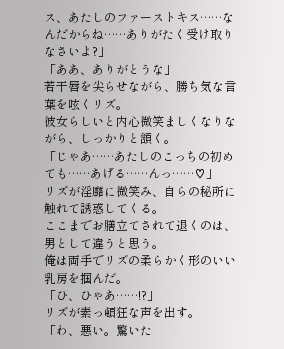ス、あたしのファーストキス……なんだからね……ありがたく受け取りなさいよ?」
「ああ、ありがとうな」
若干唇を尖らせながら、勝ち気な言葉を呟くリズ。
彼女らしいと内心微笑ましくなりながら、しっかりと頷く。
「じゃあ……あたしのこっちの初めても……あげる……んっ……♡」
リズが淫靡に微笑み、自らの秘所に触れて誘惑してくる。
ここまでお膳立てされて退くのは、男として違うと思う。
俺は両手でリズの柔らかく形のいい乳房を掴んだ。
「ひ、ひゃあ……!?」
リズが素っ頓狂な声を出す。
「わ、悪い。驚いた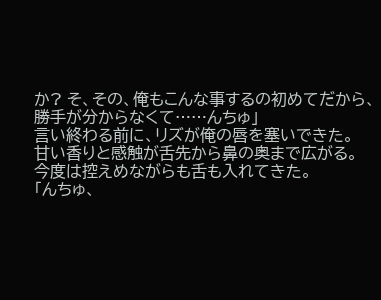か? そ、その、俺もこんな事するの初めてだから、勝手が分からなくて……んちゅ」
言い終わる前に、リズが俺の唇を塞いできた。
甘い香りと感触が舌先から鼻の奥まで広がる。
今度は控えめながらも舌も入れてきた。
「んちゅ、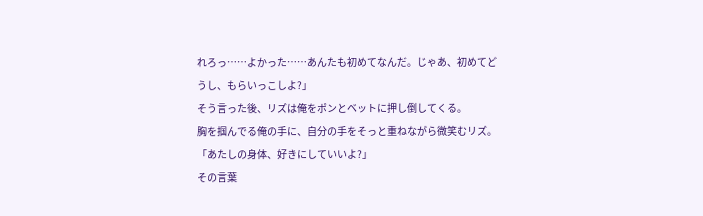れろっ……よかった……あんたも初めてなんだ。じゃあ、初めてどうし、もらいっこしよ?」
そう言った後、リズは俺をポンとベットに押し倒してくる。
胸を掴んでる俺の手に、自分の手をそっと重ねながら微笑むリズ。
「あたしの身体、好きにしていいよ?」
その言葉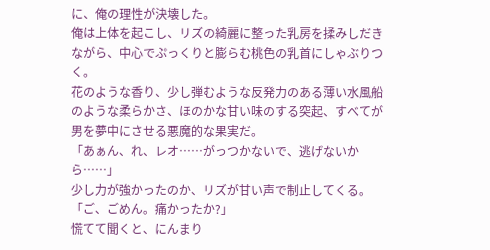に、俺の理性が決壊した。
俺は上体を起こし、リズの綺麗に整った乳房を揉みしだきながら、中心でぷっくりと膨らむ桃色の乳首にしゃぶりつく。
花のような香り、少し弾むような反発力のある薄い水風船のような柔らかさ、ほのかな甘い味のする突起、すべてが男を夢中にさせる悪魔的な果実だ。
「あぁん、れ、レオ……がっつかないで、逃げないから……」
少し力が強かったのか、リズが甘い声で制止してくる。
「ご、ごめん。痛かったか?」
慌てて聞くと、にんまり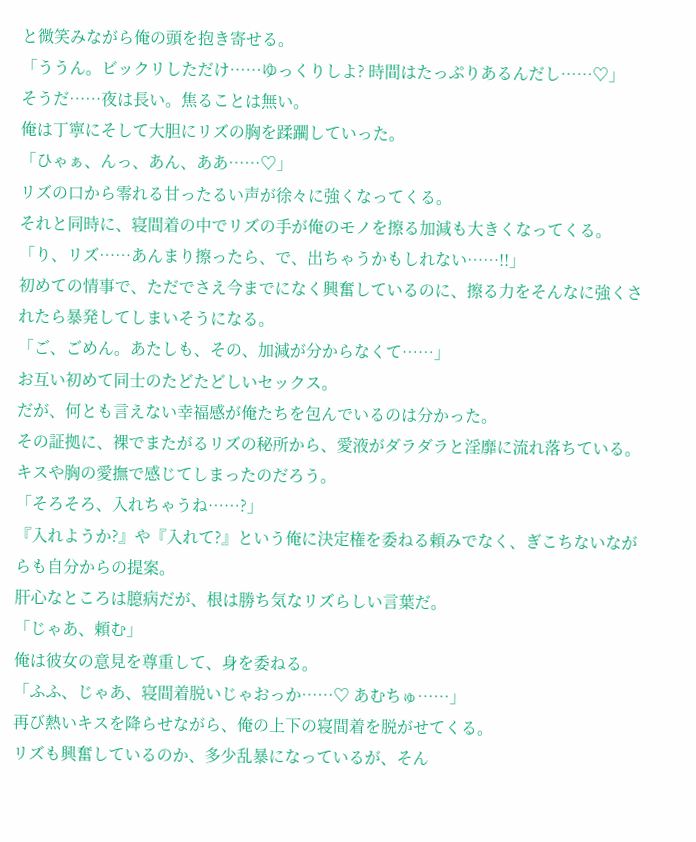と微笑みながら俺の頭を抱き寄せる。
「ううん。ビックリしただけ……ゆっくりしよ? 時間はたっぷりあるんだし……♡」
そうだ……夜は長い。焦ることは無い。
俺は丁寧にそして大胆にリズの胸を蹂躙していった。
「ひゃぁ、んっ、あん、ああ……♡」
リズの口から零れる甘ったるい声が徐々に強くなってくる。
それと同時に、寝間着の中でリズの手が俺のモノを擦る加減も大きくなってくる。
「り、リズ……あんまり擦ったら、で、出ちゃうかもしれない……!!」
初めての情事で、ただでさえ今までになく興奮しているのに、擦る力をそんなに強くされたら暴発してしまいそうになる。
「ご、ごめん。あたしも、その、加減が分からなくて……」
お互い初めて同士のたどたどしいセックス。
だが、何とも言えない幸福感が俺たちを包んでいるのは分かった。
その証拠に、裸でまたがるリズの秘所から、愛液がダラダラと淫靡に流れ落ちている。
キスや胸の愛撫で感じてしまったのだろう。
「そろそろ、入れちゃうね……?」
『入れようか?』や『入れて?』という俺に決定権を委ねる頼みでなく、ぎこちないながらも自分からの提案。
肝心なところは臆病だが、根は勝ち気なリズらしい言葉だ。
「じゃあ、頼む」
俺は彼女の意見を尊重して、身を委ねる。
「ふふ、じゃあ、寝間着脱いじゃおっか……♡ あむちゅ……」
再び熱いキスを降らせながら、俺の上下の寝間着を脱がせてくる。
リズも興奮しているのか、多少乱暴になっているが、そん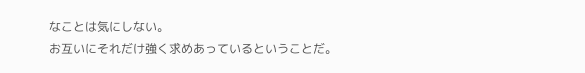なことは気にしない。
お互いにそれだけ強く求めあっているということだ。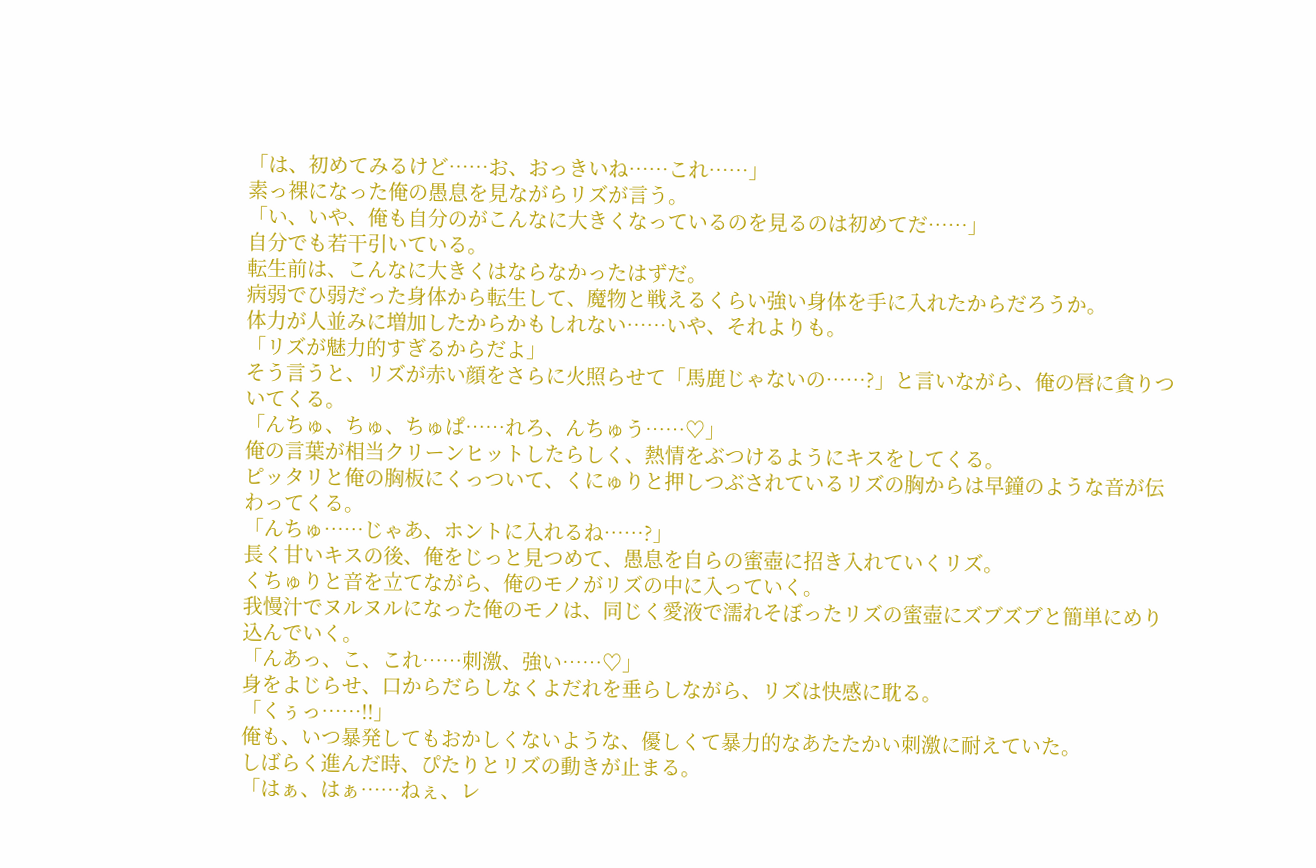「は、初めてみるけど……お、おっきいね……これ……」
素っ裸になった俺の愚息を見ながらリズが言う。
「い、いや、俺も自分のがこんなに大きくなっているのを見るのは初めてだ……」
自分でも若干引いている。
転生前は、こんなに大きくはならなかったはずだ。
病弱でひ弱だった身体から転生して、魔物と戦えるくらい強い身体を手に入れたからだろうか。
体力が人並みに増加したからかもしれない……いや、それよりも。
「リズが魅力的すぎるからだよ」
そう言うと、リズが赤い顔をさらに火照らせて「馬鹿じゃないの……?」と言いながら、俺の唇に貪りついてくる。
「んちゅ、ちゅ、ちゅぱ……れろ、んちゅう……♡」
俺の言葉が相当クリーンヒットしたらしく、熱情をぶつけるようにキスをしてくる。
ピッタリと俺の胸板にくっついて、くにゅりと押しつぶされているリズの胸からは早鐘のような音が伝わってくる。
「んちゅ……じゃあ、ホントに入れるね……?」
長く甘いキスの後、俺をじっと見つめて、愚息を自らの蜜壺に招き入れていくリズ。
くちゅりと音を立てながら、俺のモノがリズの中に入っていく。
我慢汁でヌルヌルになった俺のモノは、同じく愛液で濡れそぼったリズの蜜壺にズブズブと簡単にめり込んでいく。
「んあっ、こ、これ……刺激、強い……♡」
身をよじらせ、口からだらしなくよだれを垂らしながら、リズは快感に耽る。
「くぅっ……!!」
俺も、いつ暴発してもおかしくないような、優しくて暴力的なあたたかい刺激に耐えていた。
しばらく進んだ時、ぴたりとリズの動きが止まる。
「はぁ、はぁ……ねぇ、レ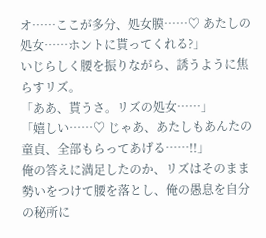オ……ここが多分、処女膜……♡ あたしの処女……ホントに貰ってくれる?」
いじらしく腰を振りながら、誘うように焦らすリズ。
「ああ、貰うさ。リズの処女……」
「嬉しい……♡ じゃあ、あたしもあんたの童貞、全部もらってあげる……!!」
俺の答えに満足したのか、リズはそのまま勢いをつけて腰を落とし、俺の愚息を自分の秘所に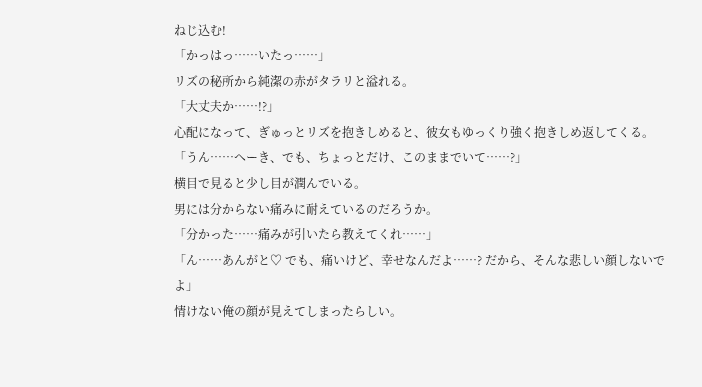ねじ込む!
「かっはっ……いたっ……」
リズの秘所から純潔の赤がタラリと溢れる。
「大丈夫か……!?」
心配になって、ぎゅっとリズを抱きしめると、彼女もゆっくり強く抱きしめ返してくる。
「うん……へーき、でも、ちょっとだけ、このままでいて……?」
横目で見ると少し目が潤んでいる。
男には分からない痛みに耐えているのだろうか。
「分かった……痛みが引いたら教えてくれ……」
「ん……あんがと♡ でも、痛いけど、幸せなんだよ……? だから、そんな悲しい顔しないでよ」
情けない俺の顔が見えてしまったらしい。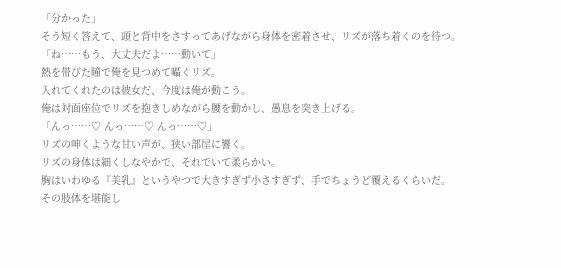「分かった」
そう短く答えて、頭と背中をさすってあげながら身体を密着させ、リズが落ち着くのを待つ。
「ね……もう、大丈夫だよ……動いて」
熱を帯びた瞳で俺を見つめて囁くリズ。
入れてくれたのは彼女だ、今度は俺が動こう。
俺は対面座位でリズを抱きしめながら腰を動かし、愚息を突き上げる。
「んっ……♡ んっ……♡ んっ……♡」
リズの呻くような甘い声が、狭い部屋に響く。
リズの身体は細くしなやかで、それでいて柔らかい。
胸はいわゆる『美乳』というやつで大きすぎず小さすぎず、手でちょうど覆えるくらいだ。
その肢体を堪能し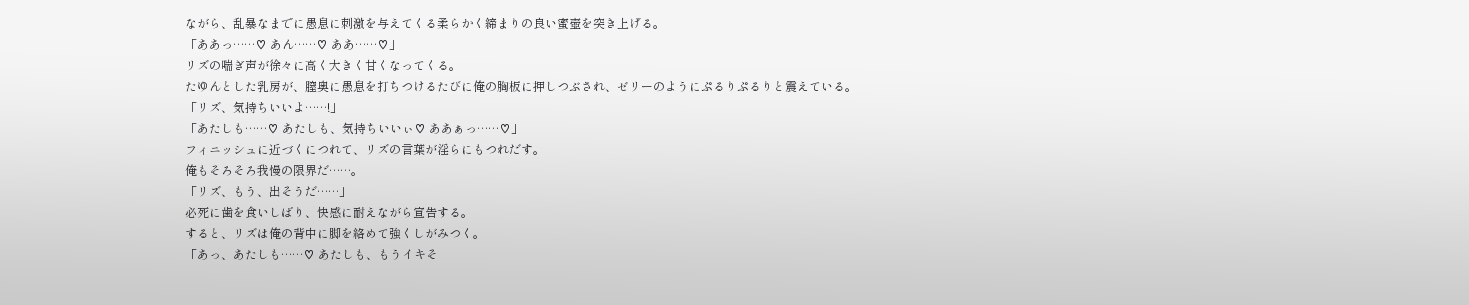ながら、乱暴なまでに愚息に刺激を与えてくる柔らかく締まりの良い蜜壺を突き上げる。
「ああっ……♡ あん……♡ ああ……♡」
リズの喘ぎ声が徐々に高く大きく甘くなってくる。
たゆんとした乳房が、膣奥に愚息を打ちつけるたびに俺の胸板に押しつぶされ、ゼリーのようにぷるりぷるりと震えている。
「リズ、気持ちいいよ……!」
「あたしも……♡ あたしも、気持ちいいぃ♡ ああぁっ……♡」
フィニッシュに近づくにつれて、リズの言葉が淫らにもつれだす。
俺もそろそろ我慢の限界だ……。
「リズ、もう、出そうだ……」
必死に歯を食いしばり、快感に耐えながら宣告する。
すると、リズは俺の背中に脚を絡めて強くしがみつく。
「あっ、あたしも……♡ あたしも、もうイキそ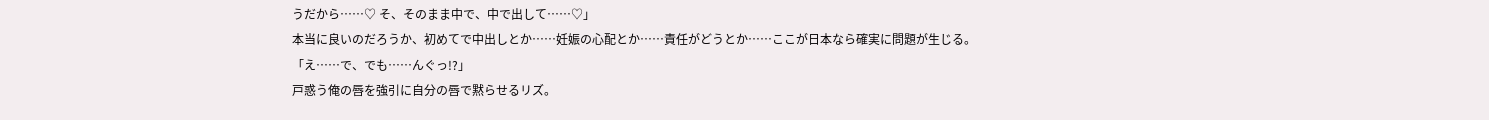うだから……♡ そ、そのまま中で、中で出して……♡」
本当に良いのだろうか、初めてで中出しとか……妊娠の心配とか……責任がどうとか……ここが日本なら確実に問題が生じる。
「え……で、でも……んぐっ!?」
戸惑う俺の唇を強引に自分の唇で黙らせるリズ。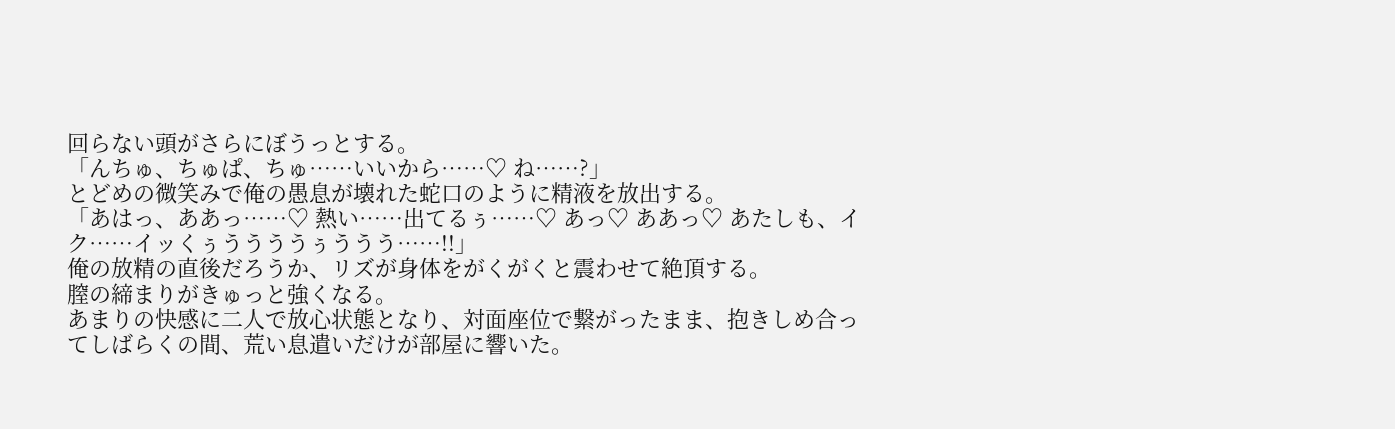回らない頭がさらにぼうっとする。
「んちゅ、ちゅぱ、ちゅ……いいから……♡ ね……?」
とどめの微笑みで俺の愚息が壊れた蛇口のように精液を放出する。
「あはっ、ああっ……♡ 熱い……出てるぅ……♡ あっ♡ ああっ♡ あたしも、イク……イッくぅううううぅううう……!!」
俺の放精の直後だろうか、リズが身体をがくがくと震わせて絶頂する。
膣の締まりがきゅっと強くなる。
あまりの快感に二人で放心状態となり、対面座位で繋がったまま、抱きしめ合ってしばらくの間、荒い息遣いだけが部屋に響いた。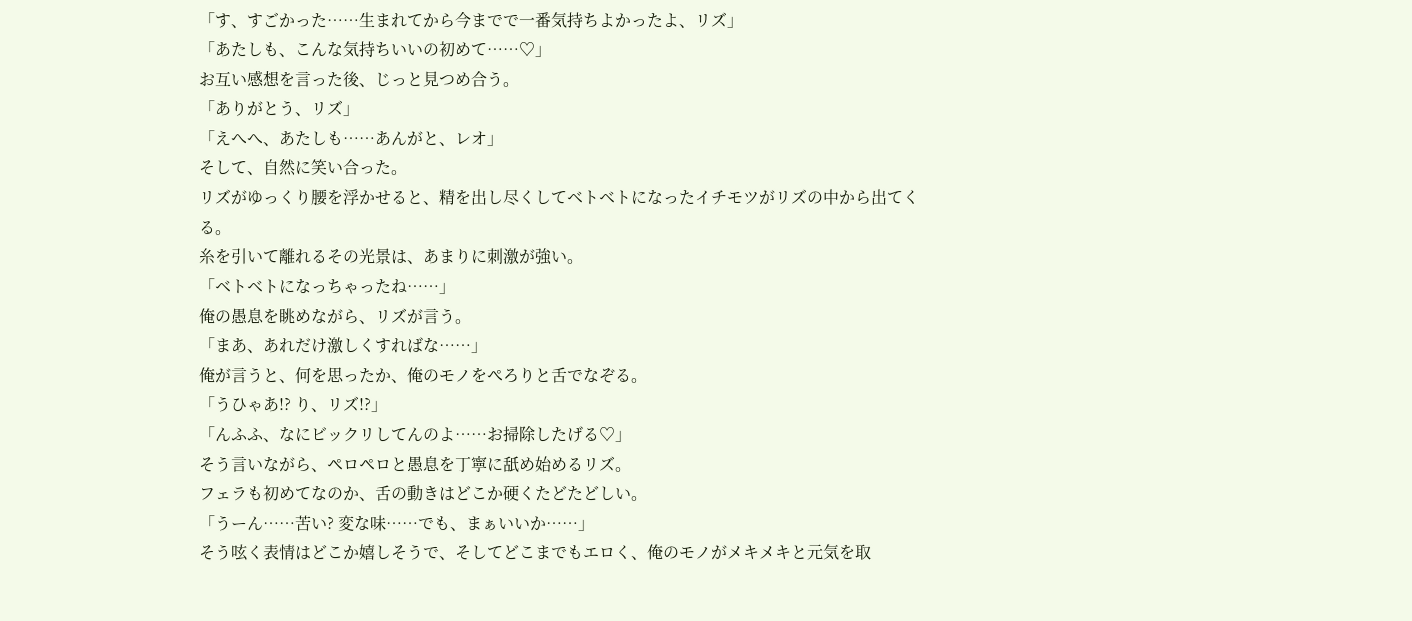「す、すごかった……生まれてから今までで一番気持ちよかったよ、リズ」
「あたしも、こんな気持ちいいの初めて……♡」
お互い感想を言った後、じっと見つめ合う。
「ありがとう、リズ」
「えへへ、あたしも……あんがと、レオ」
そして、自然に笑い合った。
リズがゆっくり腰を浮かせると、精を出し尽くしてベトベトになったイチモツがリズの中から出てくる。
糸を引いて離れるその光景は、あまりに刺激が強い。
「ベトベトになっちゃったね……」
俺の愚息を眺めながら、リズが言う。
「まあ、あれだけ激しくすればな……」
俺が言うと、何を思ったか、俺のモノをぺろりと舌でなぞる。
「うひゃあ!? り、リズ!?」
「んふふ、なにビックリしてんのよ……お掃除したげる♡」
そう言いながら、ペロペロと愚息を丁寧に舐め始めるリズ。
フェラも初めてなのか、舌の動きはどこか硬くたどたどしい。
「うーん……苦い? 変な味……でも、まぁいいか……」
そう呟く表情はどこか嬉しそうで、そしてどこまでもエロく、俺のモノがメキメキと元気を取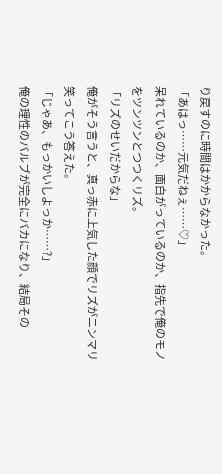り戻すのに時間はかからなかった。
「あはっ……元気だねぇ……♡」
呆れているのか、面白がっているのか、指先で俺のモノをツンツンとつつくリズ。
「リズのせいだからな」
俺がそう言うと、真っ赤に上気した顔でリズがニンマリ笑ってこう答えた。
「じゃあ、もっかいしよっか……?」
俺の理性のバルブが完全にバカになり、結局その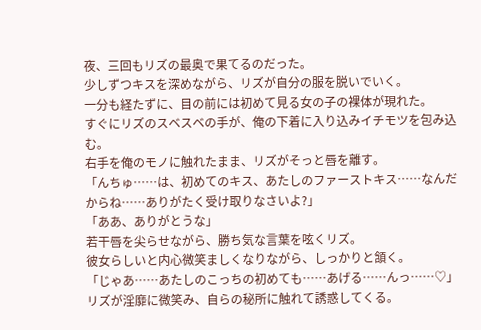夜、三回もリズの最奥で果てるのだった。
少しずつキスを深めながら、リズが自分の服を脱いでいく。
一分も経たずに、目の前には初めて見る女の子の裸体が現れた。
すぐにリズのスベスベの手が、俺の下着に入り込みイチモツを包み込む。
右手を俺のモノに触れたまま、リズがそっと唇を離す。
「んちゅ……は、初めてのキス、あたしのファーストキス……なんだからね……ありがたく受け取りなさいよ?」
「ああ、ありがとうな」
若干唇を尖らせながら、勝ち気な言葉を呟くリズ。
彼女らしいと内心微笑ましくなりながら、しっかりと頷く。
「じゃあ……あたしのこっちの初めても……あげる……んっ……♡」
リズが淫靡に微笑み、自らの秘所に触れて誘惑してくる。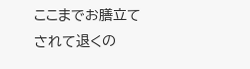ここまでお膳立てされて退くの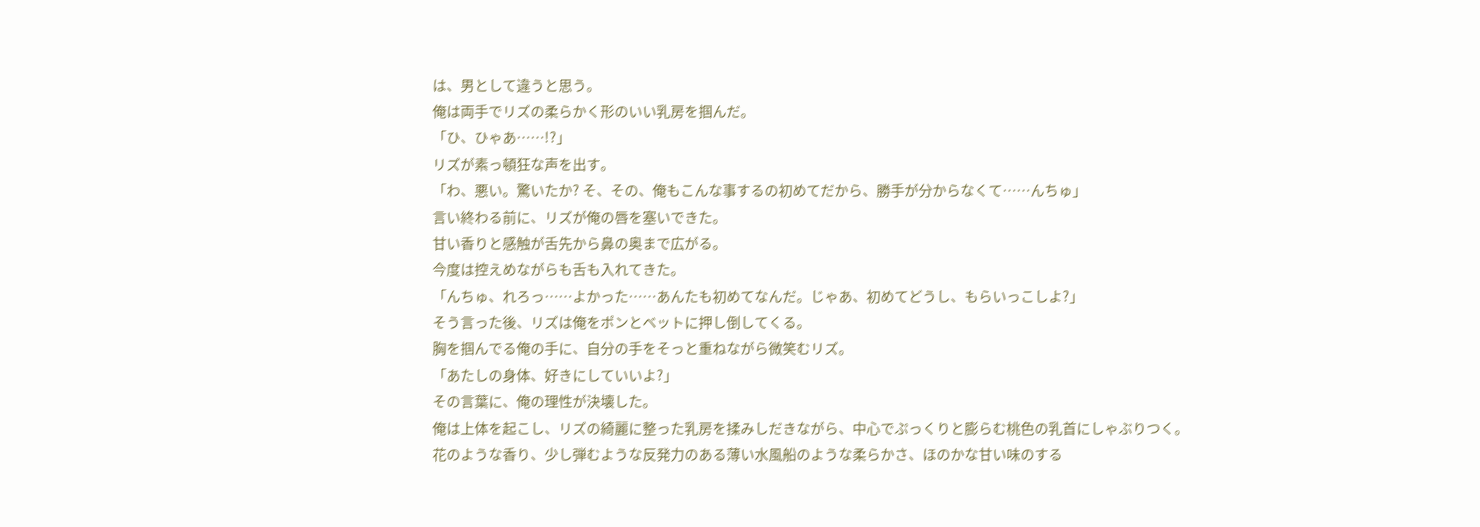は、男として違うと思う。
俺は両手でリズの柔らかく形のいい乳房を掴んだ。
「ひ、ひゃあ……!?」
リズが素っ頓狂な声を出す。
「わ、悪い。驚いたか? そ、その、俺もこんな事するの初めてだから、勝手が分からなくて……んちゅ」
言い終わる前に、リズが俺の唇を塞いできた。
甘い香りと感触が舌先から鼻の奥まで広がる。
今度は控えめながらも舌も入れてきた。
「んちゅ、れろっ……よかった……あんたも初めてなんだ。じゃあ、初めてどうし、もらいっこしよ?」
そう言った後、リズは俺をポンとベットに押し倒してくる。
胸を掴んでる俺の手に、自分の手をそっと重ねながら微笑むリズ。
「あたしの身体、好きにしていいよ?」
その言葉に、俺の理性が決壊した。
俺は上体を起こし、リズの綺麗に整った乳房を揉みしだきながら、中心でぷっくりと膨らむ桃色の乳首にしゃぶりつく。
花のような香り、少し弾むような反発力のある薄い水風船のような柔らかさ、ほのかな甘い味のする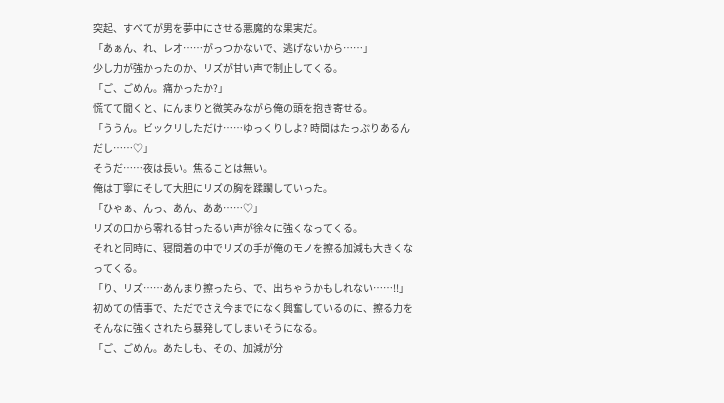突起、すべてが男を夢中にさせる悪魔的な果実だ。
「あぁん、れ、レオ……がっつかないで、逃げないから……」
少し力が強かったのか、リズが甘い声で制止してくる。
「ご、ごめん。痛かったか?」
慌てて聞くと、にんまりと微笑みながら俺の頭を抱き寄せる。
「ううん。ビックリしただけ……ゆっくりしよ? 時間はたっぷりあるんだし……♡」
そうだ……夜は長い。焦ることは無い。
俺は丁寧にそして大胆にリズの胸を蹂躙していった。
「ひゃぁ、んっ、あん、ああ……♡」
リズの口から零れる甘ったるい声が徐々に強くなってくる。
それと同時に、寝間着の中でリズの手が俺のモノを擦る加減も大きくなってくる。
「り、リズ……あんまり擦ったら、で、出ちゃうかもしれない……!!」
初めての情事で、ただでさえ今までになく興奮しているのに、擦る力をそんなに強くされたら暴発してしまいそうになる。
「ご、ごめん。あたしも、その、加減が分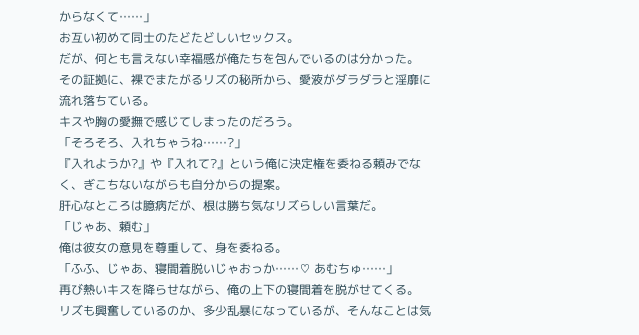からなくて……」
お互い初めて同士のたどたどしいセックス。
だが、何とも言えない幸福感が俺たちを包んでいるのは分かった。
その証拠に、裸でまたがるリズの秘所から、愛液がダラダラと淫靡に流れ落ちている。
キスや胸の愛撫で感じてしまったのだろう。
「そろそろ、入れちゃうね……?」
『入れようか?』や『入れて?』という俺に決定権を委ねる頼みでなく、ぎこちないながらも自分からの提案。
肝心なところは臆病だが、根は勝ち気なリズらしい言葉だ。
「じゃあ、頼む」
俺は彼女の意見を尊重して、身を委ねる。
「ふふ、じゃあ、寝間着脱いじゃおっか……♡ あむちゅ……」
再び熱いキスを降らせながら、俺の上下の寝間着を脱がせてくる。
リズも興奮しているのか、多少乱暴になっているが、そんなことは気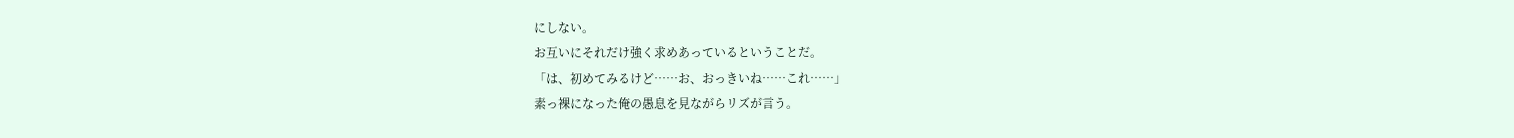にしない。
お互いにそれだけ強く求めあっているということだ。
「は、初めてみるけど……お、おっきいね……これ……」
素っ裸になった俺の愚息を見ながらリズが言う。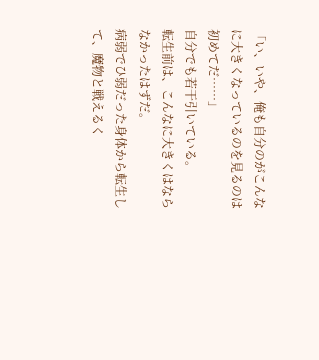「い、いや、俺も自分のがこんなに大きくなっているのを見るのは初めてだ……」
自分でも若干引いている。
転生前は、こんなに大きくはならなかったはずだ。
病弱でひ弱だった身体から転生して、魔物と戦えるく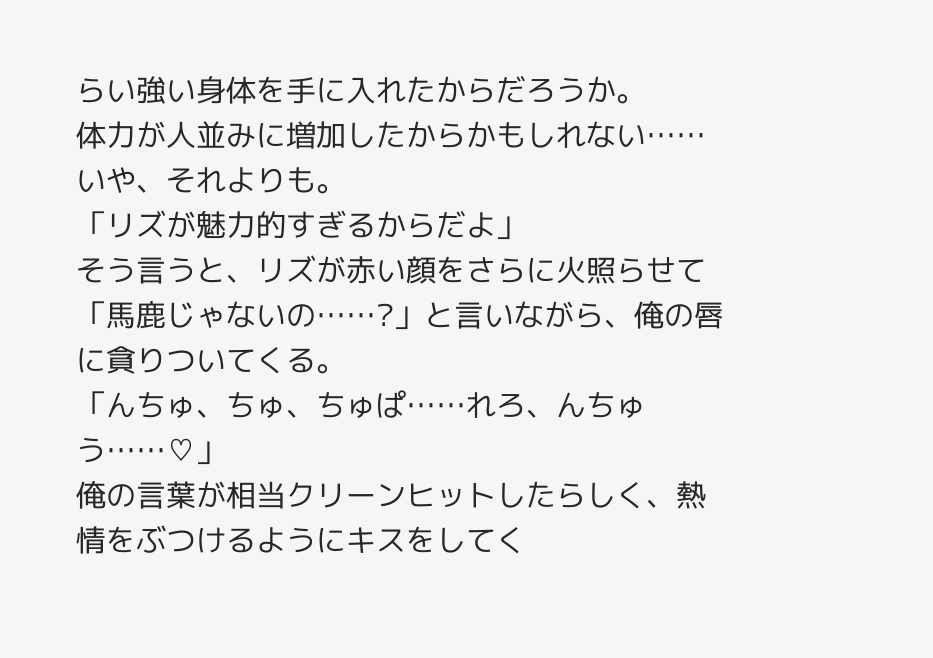らい強い身体を手に入れたからだろうか。
体力が人並みに増加したからかもしれない……いや、それよりも。
「リズが魅力的すぎるからだよ」
そう言うと、リズが赤い顔をさらに火照らせて「馬鹿じゃないの……?」と言いながら、俺の唇に貪りついてくる。
「んちゅ、ちゅ、ちゅぱ……れろ、んちゅう……♡」
俺の言葉が相当クリーンヒットしたらしく、熱情をぶつけるようにキスをしてく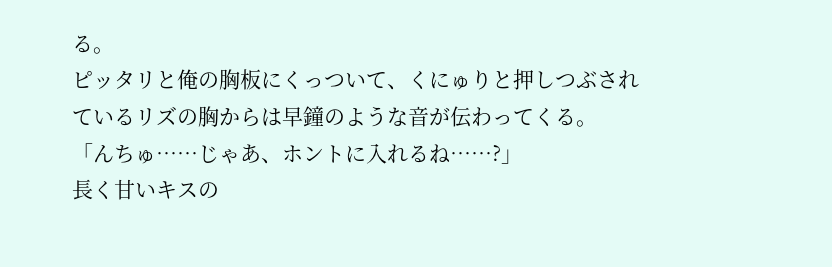る。
ピッタリと俺の胸板にくっついて、くにゅりと押しつぶされているリズの胸からは早鐘のような音が伝わってくる。
「んちゅ……じゃあ、ホントに入れるね……?」
長く甘いキスの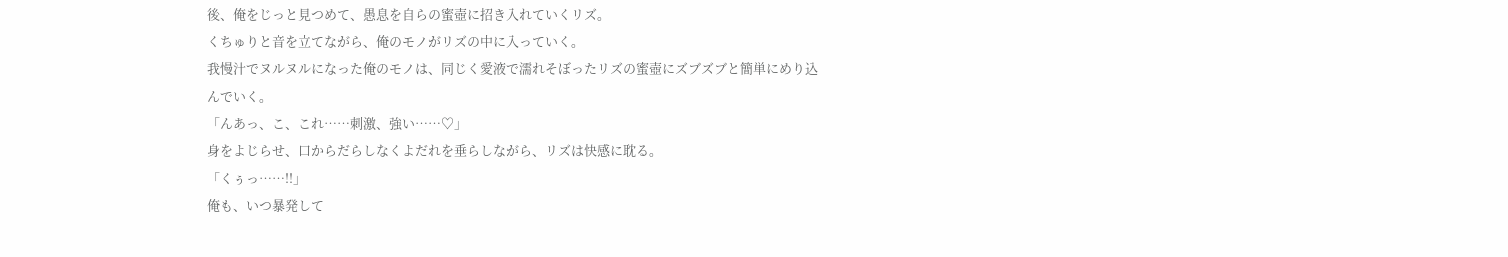後、俺をじっと見つめて、愚息を自らの蜜壺に招き入れていくリズ。
くちゅりと音を立てながら、俺のモノがリズの中に入っていく。
我慢汁でヌルヌルになった俺のモノは、同じく愛液で濡れそぼったリズの蜜壺にズブズブと簡単にめり込んでいく。
「んあっ、こ、これ……刺激、強い……♡」
身をよじらせ、口からだらしなくよだれを垂らしながら、リズは快感に耽る。
「くぅっ……!!」
俺も、いつ暴発して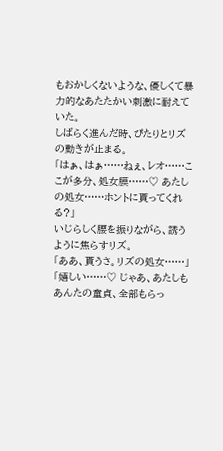もおかしくないような、優しくて暴力的なあたたかい刺激に耐えていた。
しばらく進んだ時、ぴたりとリズの動きが止まる。
「はぁ、はぁ……ねぇ、レオ……ここが多分、処女膜……♡ あたしの処女……ホントに貰ってくれる?」
いじらしく腰を振りながら、誘うように焦らすリズ。
「ああ、貰うさ。リズの処女……」
「嬉しい……♡ じゃあ、あたしもあんたの童貞、全部もらっ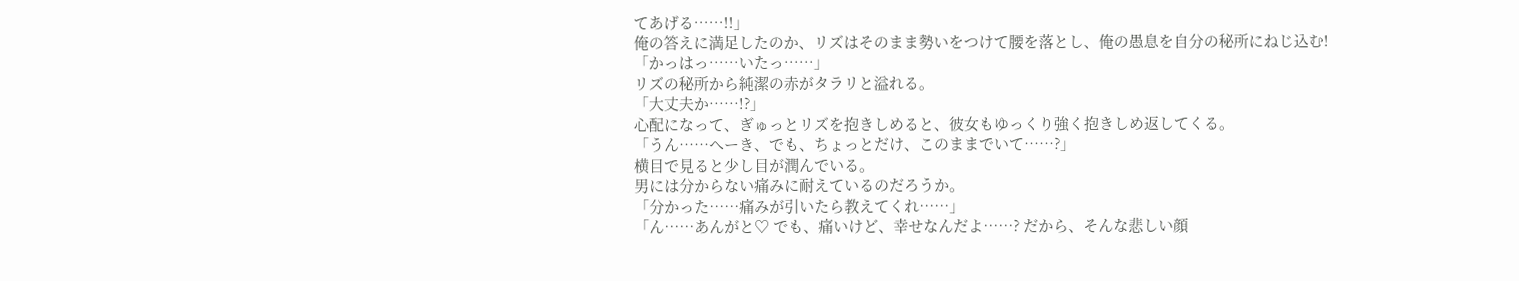てあげる……!!」
俺の答えに満足したのか、リズはそのまま勢いをつけて腰を落とし、俺の愚息を自分の秘所にねじ込む!
「かっはっ……いたっ……」
リズの秘所から純潔の赤がタラリと溢れる。
「大丈夫か……!?」
心配になって、ぎゅっとリズを抱きしめると、彼女もゆっくり強く抱きしめ返してくる。
「うん……へーき、でも、ちょっとだけ、このままでいて……?」
横目で見ると少し目が潤んでいる。
男には分からない痛みに耐えているのだろうか。
「分かった……痛みが引いたら教えてくれ……」
「ん……あんがと♡ でも、痛いけど、幸せなんだよ……? だから、そんな悲しい顔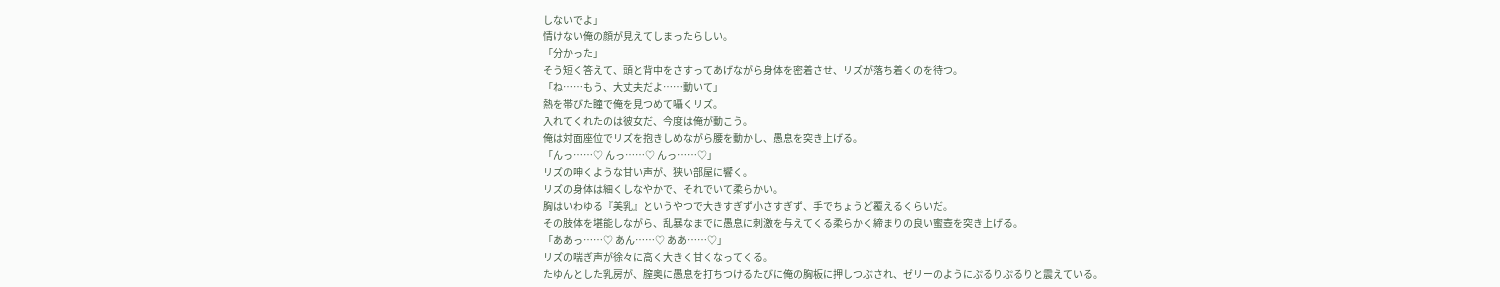しないでよ」
情けない俺の顔が見えてしまったらしい。
「分かった」
そう短く答えて、頭と背中をさすってあげながら身体を密着させ、リズが落ち着くのを待つ。
「ね……もう、大丈夫だよ……動いて」
熱を帯びた瞳で俺を見つめて囁くリズ。
入れてくれたのは彼女だ、今度は俺が動こう。
俺は対面座位でリズを抱きしめながら腰を動かし、愚息を突き上げる。
「んっ……♡ んっ……♡ んっ……♡」
リズの呻くような甘い声が、狭い部屋に響く。
リズの身体は細くしなやかで、それでいて柔らかい。
胸はいわゆる『美乳』というやつで大きすぎず小さすぎず、手でちょうど覆えるくらいだ。
その肢体を堪能しながら、乱暴なまでに愚息に刺激を与えてくる柔らかく締まりの良い蜜壺を突き上げる。
「ああっ……♡ あん……♡ ああ……♡」
リズの喘ぎ声が徐々に高く大きく甘くなってくる。
たゆんとした乳房が、膣奥に愚息を打ちつけるたびに俺の胸板に押しつぶされ、ゼリーのようにぷるりぷるりと震えている。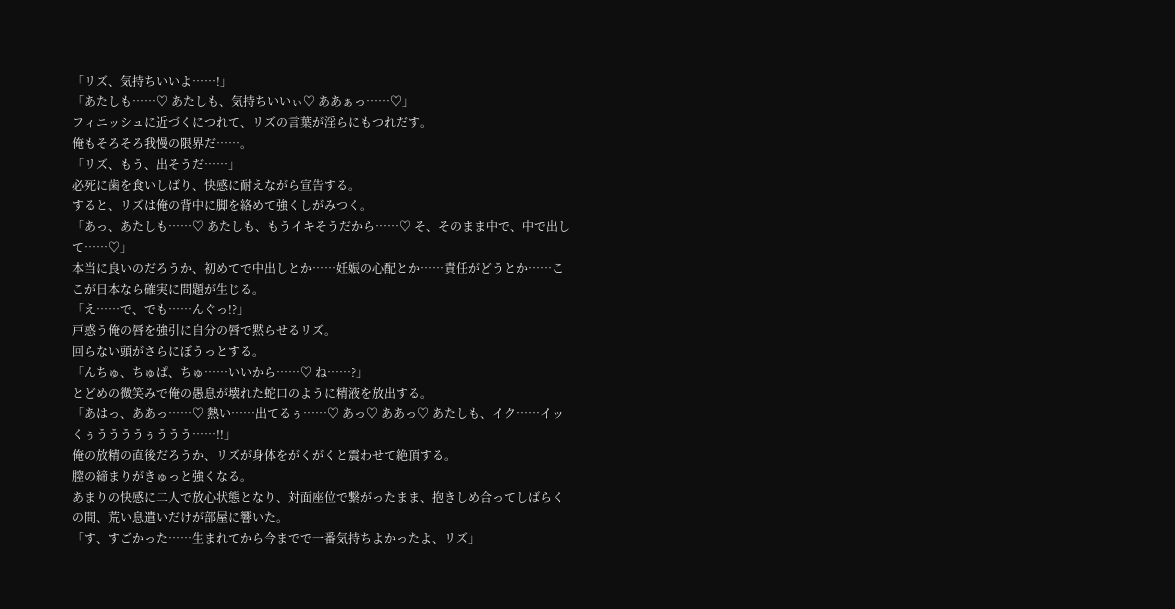「リズ、気持ちいいよ……!」
「あたしも……♡ あたしも、気持ちいいぃ♡ ああぁっ……♡」
フィニッシュに近づくにつれて、リズの言葉が淫らにもつれだす。
俺もそろそろ我慢の限界だ……。
「リズ、もう、出そうだ……」
必死に歯を食いしばり、快感に耐えながら宣告する。
すると、リズは俺の背中に脚を絡めて強くしがみつく。
「あっ、あたしも……♡ あたしも、もうイキそうだから……♡ そ、そのまま中で、中で出して……♡」
本当に良いのだろうか、初めてで中出しとか……妊娠の心配とか……責任がどうとか……ここが日本なら確実に問題が生じる。
「え……で、でも……んぐっ!?」
戸惑う俺の唇を強引に自分の唇で黙らせるリズ。
回らない頭がさらにぼうっとする。
「んちゅ、ちゅぱ、ちゅ……いいから……♡ ね……?」
とどめの微笑みで俺の愚息が壊れた蛇口のように精液を放出する。
「あはっ、ああっ……♡ 熱い……出てるぅ……♡ あっ♡ ああっ♡ あたしも、イク……イッくぅううううぅううう……!!」
俺の放精の直後だろうか、リズが身体をがくがくと震わせて絶頂する。
膣の締まりがきゅっと強くなる。
あまりの快感に二人で放心状態となり、対面座位で繋がったまま、抱きしめ合ってしばらくの間、荒い息遣いだけが部屋に響いた。
「す、すごかった……生まれてから今までで一番気持ちよかったよ、リズ」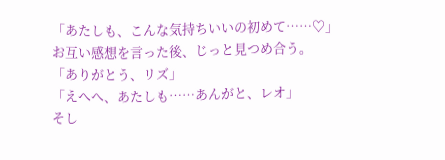「あたしも、こんな気持ちいいの初めて……♡」
お互い感想を言った後、じっと見つめ合う。
「ありがとう、リズ」
「えへへ、あたしも……あんがと、レオ」
そし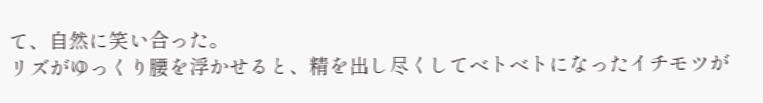て、自然に笑い合った。
リズがゆっくり腰を浮かせると、精を出し尽くしてベトベトになったイチモツが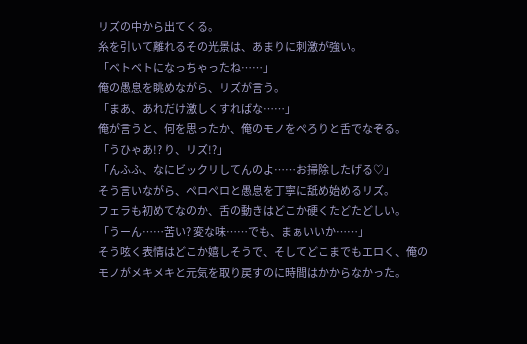リズの中から出てくる。
糸を引いて離れるその光景は、あまりに刺激が強い。
「ベトベトになっちゃったね……」
俺の愚息を眺めながら、リズが言う。
「まあ、あれだけ激しくすればな……」
俺が言うと、何を思ったか、俺のモノをぺろりと舌でなぞる。
「うひゃあ!? り、リズ!?」
「んふふ、なにビックリしてんのよ……お掃除したげる♡」
そう言いながら、ペロペロと愚息を丁寧に舐め始めるリズ。
フェラも初めてなのか、舌の動きはどこか硬くたどたどしい。
「うーん……苦い? 変な味……でも、まぁいいか……」
そう呟く表情はどこか嬉しそうで、そしてどこまでもエロく、俺のモノがメキメキと元気を取り戻すのに時間はかからなかった。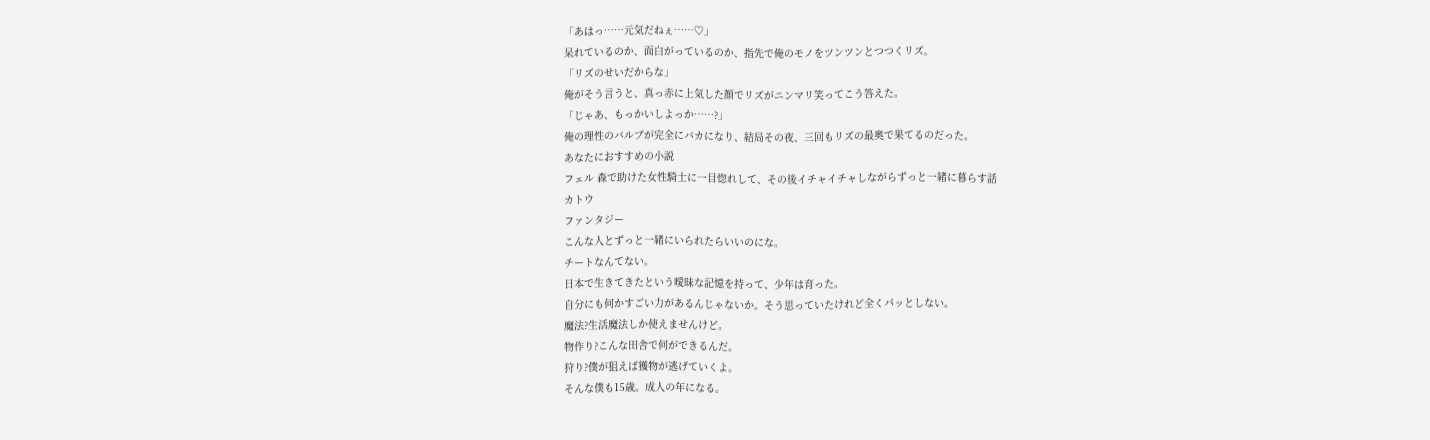「あはっ……元気だねぇ……♡」
呆れているのか、面白がっているのか、指先で俺のモノをツンツンとつつくリズ。
「リズのせいだからな」
俺がそう言うと、真っ赤に上気した顔でリズがニンマリ笑ってこう答えた。
「じゃあ、もっかいしよっか……?」
俺の理性のバルブが完全にバカになり、結局その夜、三回もリズの最奥で果てるのだった。
あなたにおすすめの小説
フェル 森で助けた女性騎士に一目惚れして、その後イチャイチャしながらずっと一緒に暮らす話
カトウ
ファンタジー
こんな人とずっと一緒にいられたらいいのにな。
チートなんてない。
日本で生きてきたという曖昧な記憶を持って、少年は育った。
自分にも何かすごい力があるんじゃないか。そう思っていたけれど全くパッとしない。
魔法?生活魔法しか使えませんけど。
物作り?こんな田舎で何ができるんだ。
狩り?僕が狙えば獲物が逃げていくよ。
そんな僕も15歳。成人の年になる。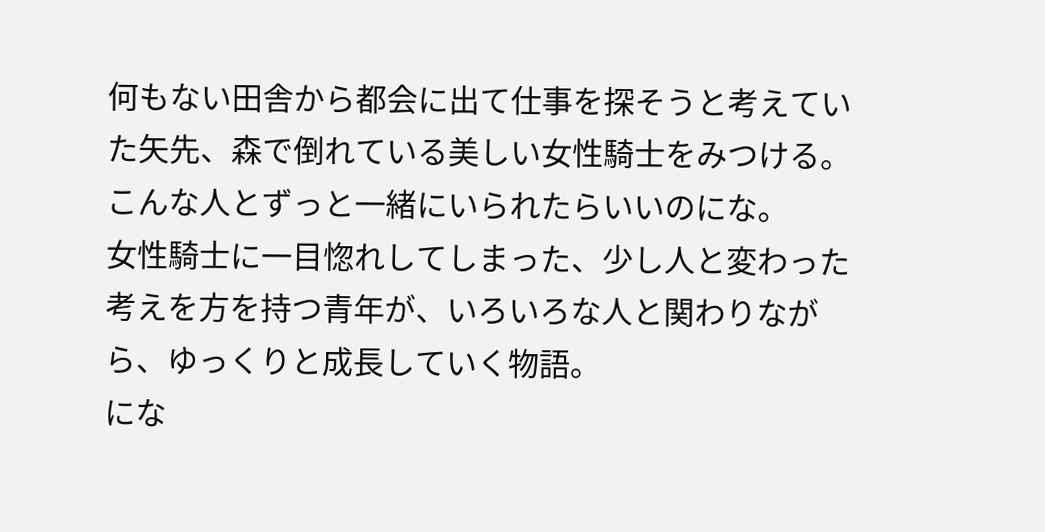何もない田舎から都会に出て仕事を探そうと考えていた矢先、森で倒れている美しい女性騎士をみつける。
こんな人とずっと一緒にいられたらいいのにな。
女性騎士に一目惚れしてしまった、少し人と変わった考えを方を持つ青年が、いろいろな人と関わりながら、ゆっくりと成長していく物語。
にな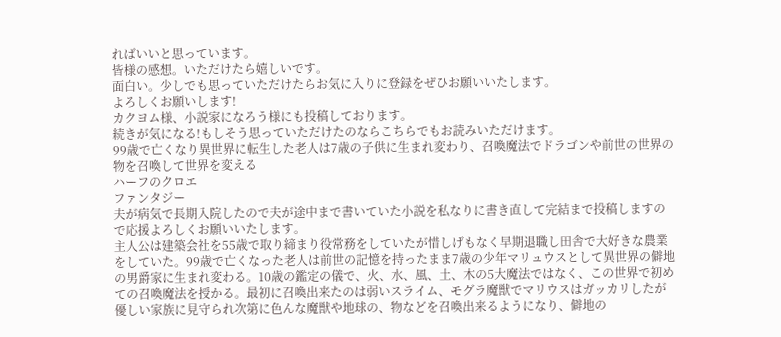ればいいと思っています。
皆様の感想。いただけたら嬉しいです。
面白い。少しでも思っていただけたらお気に入りに登録をぜひお願いいたします。
よろしくお願いします!
カクヨム様、小説家になろう様にも投稿しております。
続きが気になる!もしそう思っていただけたのならこちらでもお読みいただけます。
99歳で亡くなり異世界に転生した老人は7歳の子供に生まれ変わり、召喚魔法でドラゴンや前世の世界の物を召喚して世界を変える
ハーフのクロエ
ファンタジー
夫が病気で長期入院したので夫が途中まで書いていた小説を私なりに書き直して完結まで投稿しますので応援よろしくお願いいたします。
主人公は建築会社を55歳で取り締まり役常務をしていたが惜しげもなく早期退職し田舎で大好きな農業をしていた。99歳で亡くなった老人は前世の記憶を持ったまま7歳の少年マリュウスとして異世界の僻地の男爵家に生まれ変わる。10歳の鑑定の儀で、火、水、風、土、木の5大魔法ではなく、この世界で初めての召喚魔法を授かる。最初に召喚出来たのは弱いスライム、モグラ魔獣でマリウスはガッカリしたが優しい家族に見守られ次第に色んな魔獣や地球の、物などを召喚出来るようになり、僻地の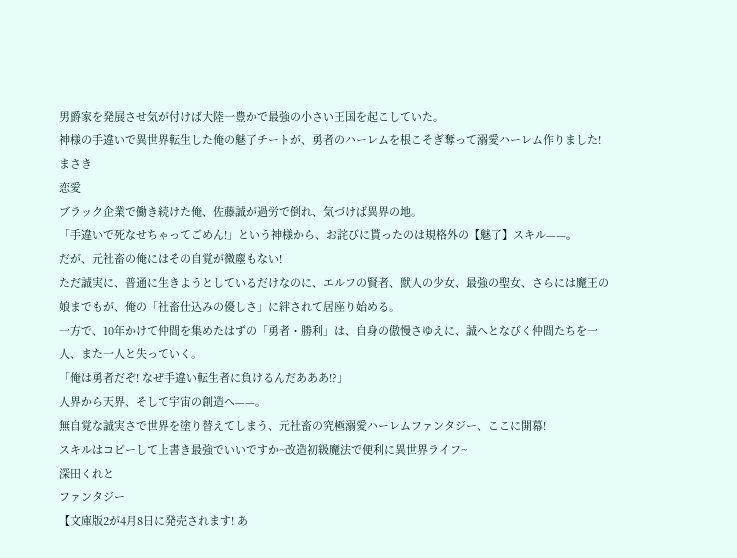男爵家を発展させ気が付けば大陸一豊かで最強の小さい王国を起こしていた。
神様の手違いで異世界転生した俺の魅了チートが、勇者のハーレムを根こそぎ奪って溺愛ハーレム作りました!
まさき
恋愛
ブラック企業で働き続けた俺、佐藤誠が過労で倒れ、気づけば異界の地。
「手違いで死なせちゃってごめん!」という神様から、お詫びに貰ったのは規格外の【魅了】スキル——。
だが、元社畜の俺にはその自覚が微塵もない!
ただ誠実に、普通に生きようとしているだけなのに、エルフの賢者、獣人の少女、最強の聖女、さらには魔王の娘までもが、俺の「社畜仕込みの優しさ」に絆されて居座り始める。
一方で、10年かけて仲間を集めたはずの「勇者・勝利」は、自身の傲慢さゆえに、誠へとなびく仲間たちを一人、また一人と失っていく。
「俺は勇者だぞ! なぜ手違い転生者に負けるんだあああ!?」
人界から天界、そして宇宙の創造へ——。
無自覚な誠実さで世界を塗り替えてしまう、元社畜の究極溺愛ハーレムファンタジー、ここに開幕!
スキルはコピーして上書き最強でいいですか~改造初級魔法で便利に異世界ライフ~
深田くれと
ファンタジー
【文庫版2が4月8日に発売されます! あ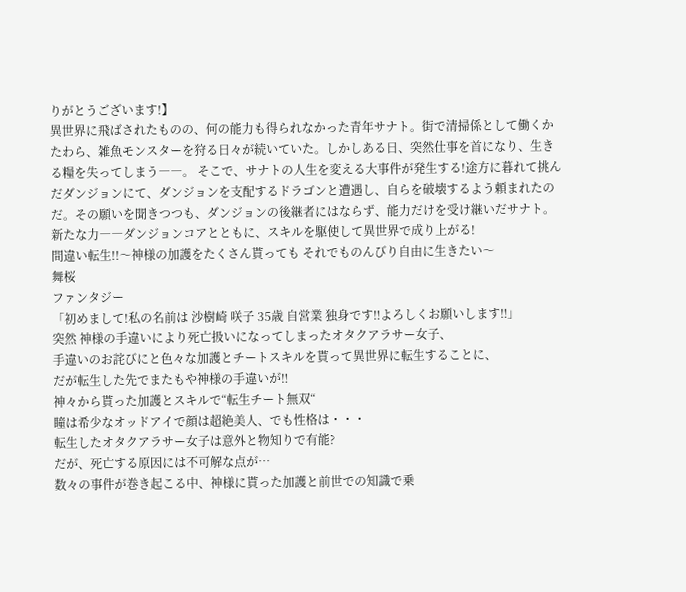りがとうございます!】
異世界に飛ばされたものの、何の能力も得られなかった青年サナト。街で清掃係として働くかたわら、雑魚モンスターを狩る日々が続いていた。しかしある日、突然仕事を首になり、生きる糧を失ってしまう――。 そこで、サナトの人生を変える大事件が発生する!途方に暮れて挑んだダンジョンにて、ダンジョンを支配するドラゴンと遭遇し、自らを破壊するよう頼まれたのだ。その願いを聞きつつも、ダンジョンの後継者にはならず、能力だけを受け継いだサナト。新たな力――ダンジョンコアとともに、スキルを駆使して異世界で成り上がる!
間違い転生!!〜神様の加護をたくさん貰っても それでものんびり自由に生きたい〜
舞桜
ファンタジー
「初めまして!私の名前は 沙樹崎 咲子 35歳 自営業 独身です‼よろしくお願いします‼」
突然 神様の手違いにより死亡扱いになってしまったオタクアラサー女子、
手違いのお詫びにと色々な加護とチートスキルを貰って異世界に転生することに、
だが転生した先でまたもや神様の手違いが‼
神々から貰った加護とスキルで“転生チート無双“
瞳は希少なオッドアイで顔は超絶美人、でも性格は・・・
転生したオタクアラサー女子は意外と物知りで有能?
だが、死亡する原因には不可解な点が…
数々の事件が巻き起こる中、神様に貰った加護と前世での知識で乗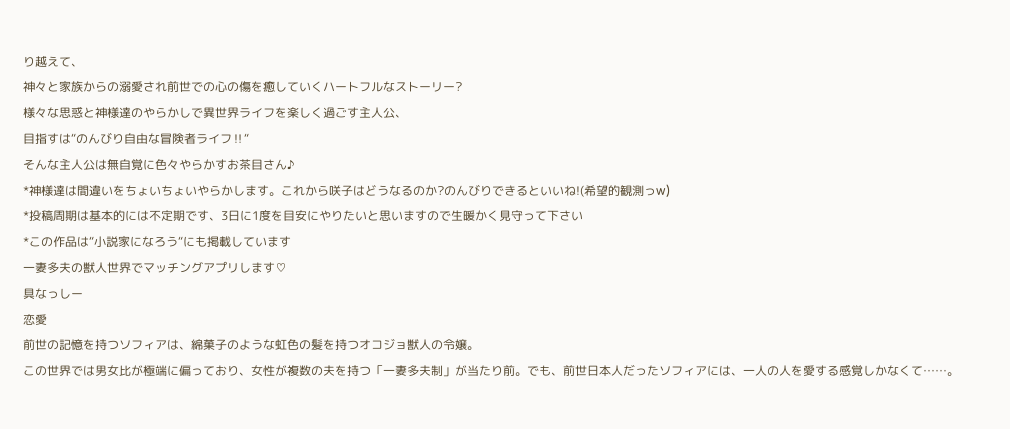り越えて、
神々と家族からの溺愛され前世での心の傷を癒していくハートフルなストーリー?
様々な思惑と神様達のやらかしで異世界ライフを楽しく過ごす主人公、
目指すは“のんびり自由な冒険者ライフ‼“
そんな主人公は無自覚に色々やらかすお茶目さん♪
*神様達は間違いをちょいちょいやらかします。これから咲子はどうなるのか?のんびりできるといいね!(希望的観測っw)
*投稿周期は基本的には不定期です、3日に1度を目安にやりたいと思いますので生暖かく見守って下さい
*この作品は“小説家になろう“にも掲載しています
一妻多夫の獣人世界でマッチングアプリします♡
具なっしー
恋愛
前世の記憶を持つソフィアは、綿菓子のような虹色の髪を持つオコジョ獣人の令嬢。
この世界では男女比が極端に偏っており、女性が複数の夫を持つ「一妻多夫制」が当たり前。でも、前世日本人だったソフィアには、一人の人を愛する感覚しかなくて……。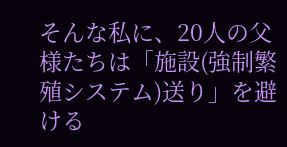そんな私に、20人の父様たちは「施設(強制繁殖システム)送り」を避ける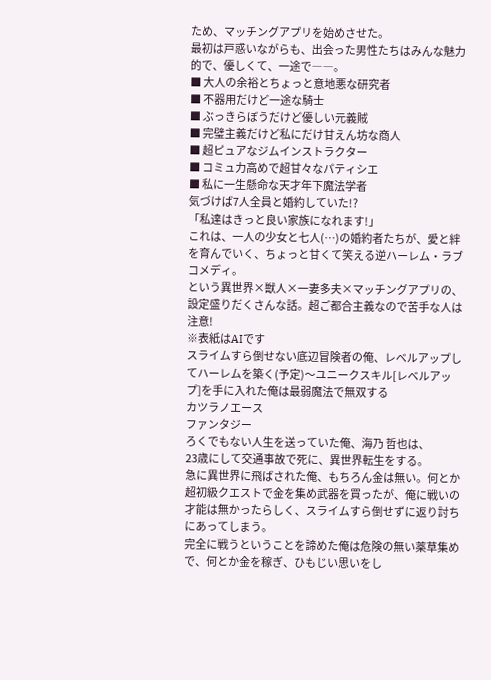ため、マッチングアプリを始めさせた。
最初は戸惑いながらも、出会った男性たちはみんな魅力的で、優しくて、一途で――。
■ 大人の余裕とちょっと意地悪な研究者
■ 不器用だけど一途な騎士
■ ぶっきらぼうだけど優しい元義賊
■ 完璧主義だけど私にだけ甘えん坊な商人
■ 超ピュアなジムインストラクター
■ コミュ力高めで超甘々なパティシエ
■ 私に一生懸命な天才年下魔法学者
気づけば7人全員と婚約していた!?
「私達はきっと良い家族になれます!」
これは、一人の少女と七人(…)の婚約者たちが、愛と絆を育んでいく、ちょっと甘くて笑える逆ハーレム・ラブコメディ。
という異世界×獣人×一妻多夫×マッチングアプリの、設定盛りだくさんな話。超ご都合主義なので苦手な人は注意!
※表紙はAIです
スライムすら倒せない底辺冒険者の俺、レベルアップしてハーレムを築く(予定)〜ユニークスキル[レベルアップ]を手に入れた俺は最弱魔法で無双する
カツラノエース
ファンタジー
ろくでもない人生を送っていた俺、海乃 哲也は、
23歳にして交通事故で死に、異世界転生をする。
急に異世界に飛ばされた俺、もちろん金は無い。何とか超初級クエストで金を集め武器を買ったが、俺に戦いの才能は無かったらしく、スライムすら倒せずに返り討ちにあってしまう。
完全に戦うということを諦めた俺は危険の無い薬草集めで、何とか金を稼ぎ、ひもじい思いをし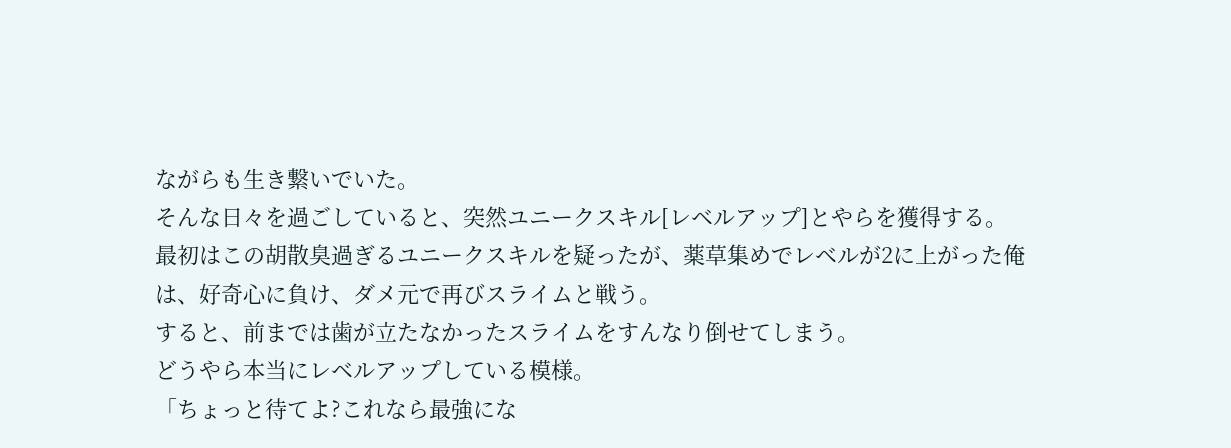ながらも生き繋いでいた。
そんな日々を過ごしていると、突然ユニークスキル[レベルアップ]とやらを獲得する。
最初はこの胡散臭過ぎるユニークスキルを疑ったが、薬草集めでレベルが2に上がった俺は、好奇心に負け、ダメ元で再びスライムと戦う。
すると、前までは歯が立たなかったスライムをすんなり倒せてしまう。
どうやら本当にレベルアップしている模様。
「ちょっと待てよ?これなら最強にな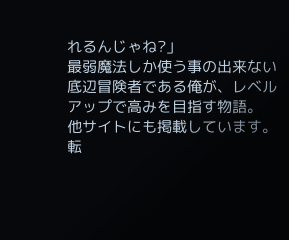れるんじゃね?」
最弱魔法しか使う事の出来ない底辺冒険者である俺が、レベルアップで高みを目指す物語。
他サイトにも掲載しています。
転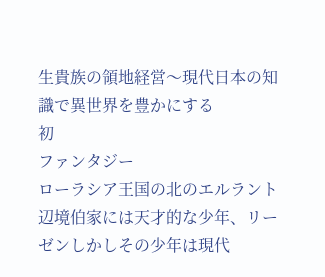生貴族の領地経営〜現代日本の知識で異世界を豊かにする
初
ファンタジー
ローラシア王国の北のエルラント辺境伯家には天才的な少年、リーゼンしかしその少年は現代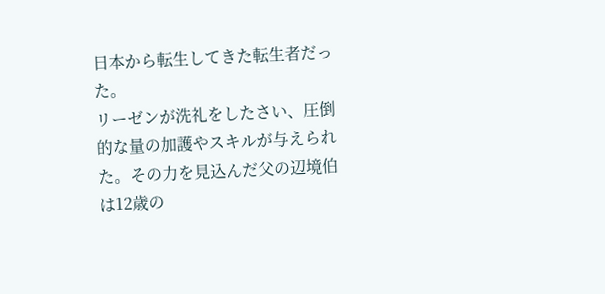日本から転生してきた転生者だった。
リーゼンが洗礼をしたさい、圧倒的な量の加護やスキルが与えられた。その力を見込んだ父の辺境伯は12歳の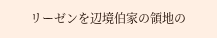リーゼンを辺境伯家の領地の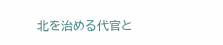北を治める代官と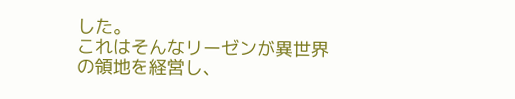した。
これはそんなリーゼンが異世界の領地を経営し、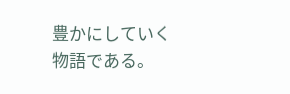豊かにしていく物語である。